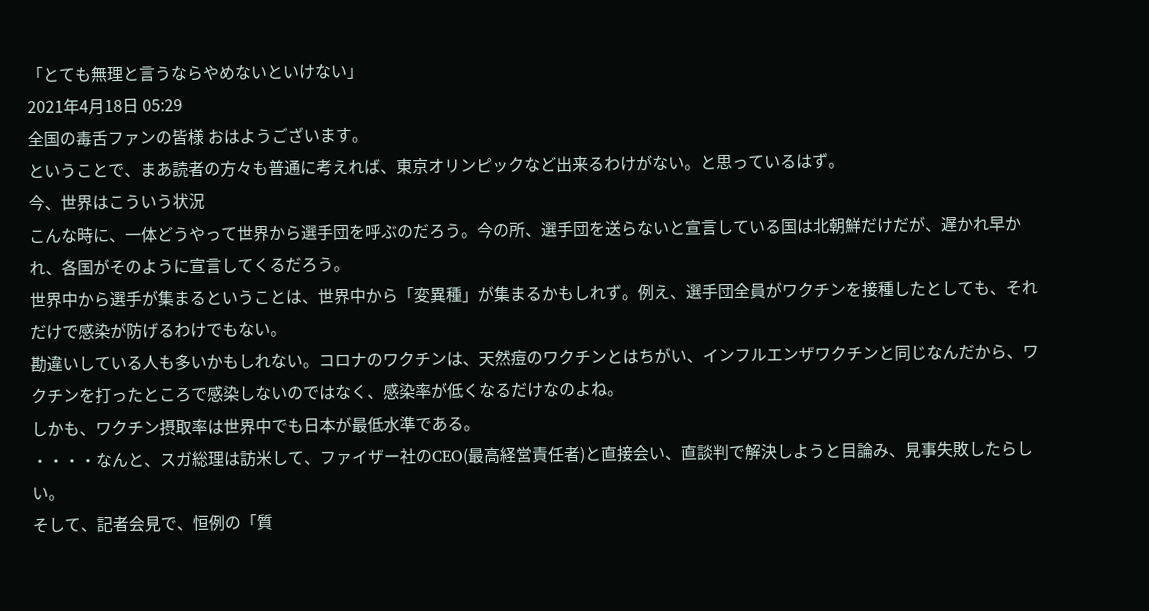「とても無理と言うならやめないといけない」
2021年4月18日 05:29
全国の毒舌ファンの皆様 おはようございます。
ということで、まあ読者の方々も普通に考えれば、東京オリンピックなど出来るわけがない。と思っているはず。
今、世界はこういう状況
こんな時に、一体どうやって世界から選手団を呼ぶのだろう。今の所、選手団を送らないと宣言している国は北朝鮮だけだが、遅かれ早かれ、各国がそのように宣言してくるだろう。
世界中から選手が集まるということは、世界中から「変異種」が集まるかもしれず。例え、選手団全員がワクチンを接種したとしても、それだけで感染が防げるわけでもない。
勘違いしている人も多いかもしれない。コロナのワクチンは、天然痘のワクチンとはちがい、インフルエンザワクチンと同じなんだから、ワクチンを打ったところで感染しないのではなく、感染率が低くなるだけなのよね。
しかも、ワクチン摂取率は世界中でも日本が最低水準である。
・・・・なんと、スガ総理は訪米して、ファイザー社のCEO(最高経営責任者)と直接会い、直談判で解決しようと目論み、見事失敗したらしい。
そして、記者会見で、恒例の「質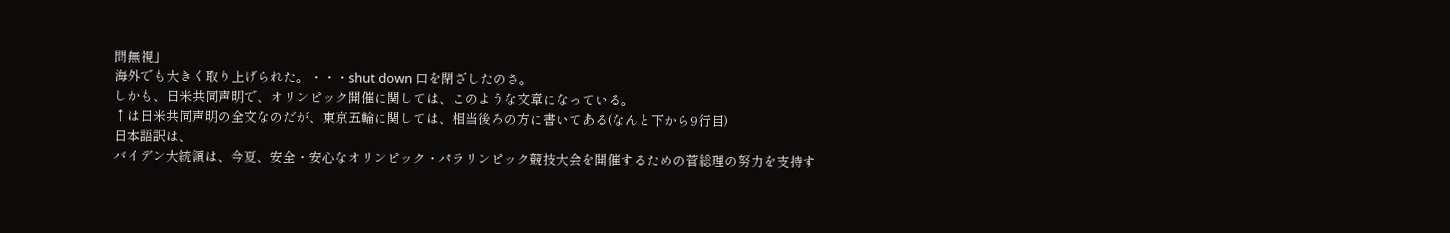問無視」
海外でも大きく取り上げられた。・・・shut down 口を閉ざしたのさ。
しかも、日米共同声明で、オリンピック開催に関しては、このような文章になっている。
↑は日米共同声明の全文なのだが、東京五輪に関しては、相当後ろの方に書いてある(なんと下から9行目)
日本語訳は、
バイデン大統領は、今夏、安全・安心なオリンピック・パラリンピック競技大会を開催するための菅総理の努力を支持す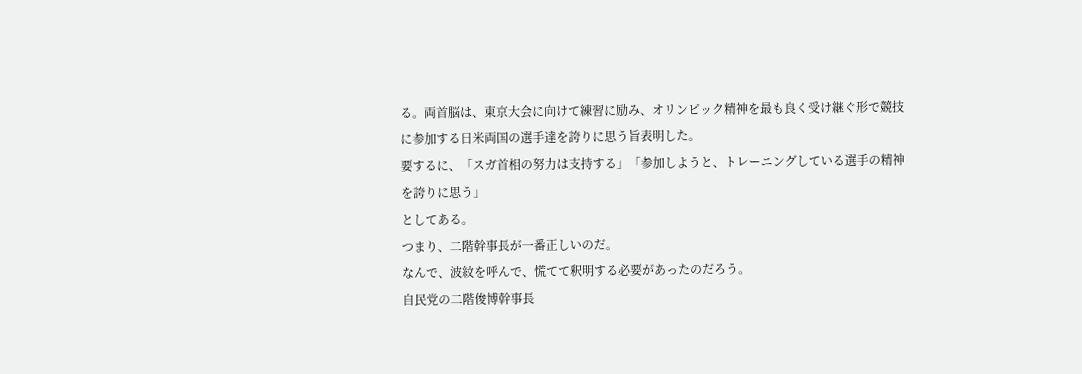る。両首脳は、東京大会に向けて練習に励み、オリンピック精神を最も良く受け継ぐ形で競技に参加する日米両国の選手達を誇りに思う旨表明した。
要するに、「スガ首相の努力は支持する」「参加しようと、トレーニングしている選手の精神を誇りに思う」
としてある。
つまり、二階幹事長が一番正しいのだ。
なんで、波紋を呼んで、慌てて釈明する必要があったのだろう。
自民党の二階俊博幹事長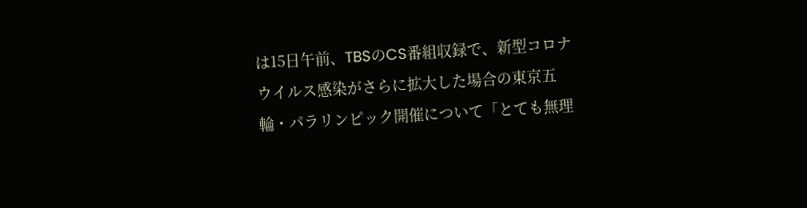は15日午前、TBSのCS番組収録で、新型コロナウイルス感染がさらに拡大した場合の東京五輪・パラリンピック開催について「とても無理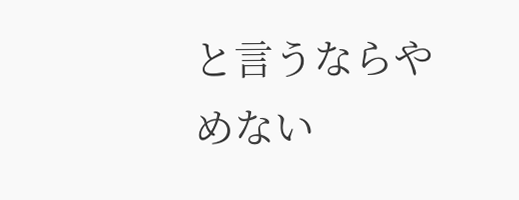と言うならやめない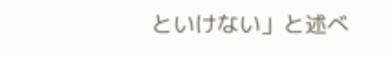といけない」と述べ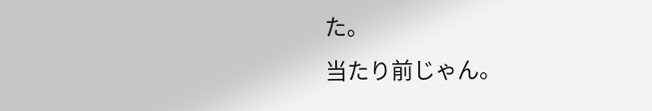た。
当たり前じゃん。